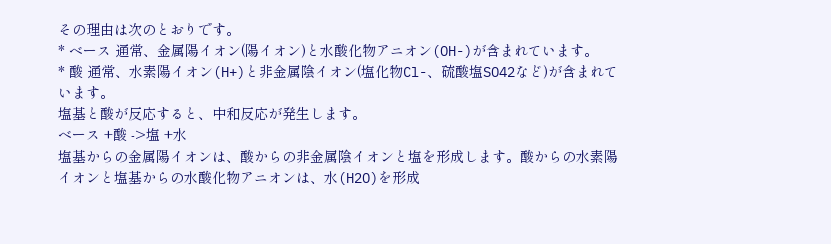その理由は次のとおりです。
* ベース 通常、金属陽イオン(陽イオン)と水酸化物アニオン(OH-)が含まれています。
* 酸 通常、水素陽イオン(H+)と非金属陰イオン(塩化物Cl-、硫酸塩SO42など)が含まれています。
塩基と酸が反応すると、中和反応が発生します。
ベース +酸 ->塩 +水
塩基からの金属陽イオンは、酸からの非金属陰イオンと塩を形成します。酸からの水素陽イオンと塩基からの水酸化物アニオンは、水(H2O)を形成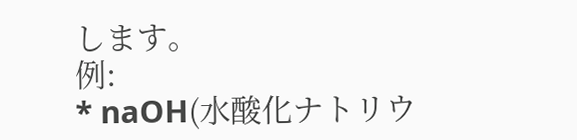します。
例:
* naOH(水酸化ナトリウ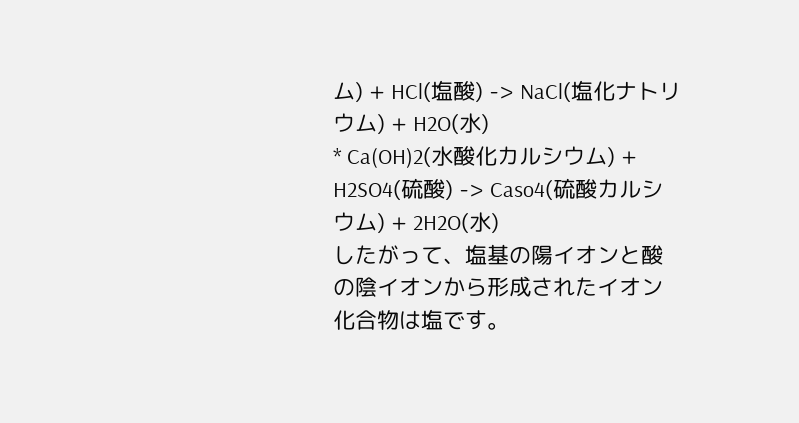ム) + HCl(塩酸) -> NaCl(塩化ナトリウム) + H2O(水)
* Ca(OH)2(水酸化カルシウム) + H2SO4(硫酸) -> Caso4(硫酸カルシウム) + 2H2O(水)
したがって、塩基の陽イオンと酸の陰イオンから形成されたイオン化合物は塩です。